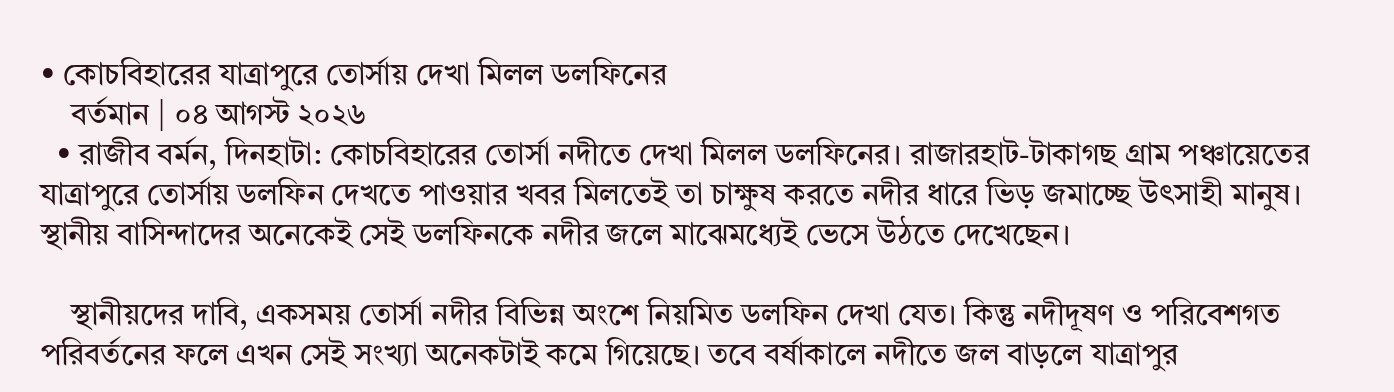• কোচবিহারের যাত্রাপুরে তোর্সায় দেখা মিলল ডলফিনের
    বর্তমান | ০৪ আগস্ট ২০২৬
  • রাজীব বর্মন, দিনহাটা: কোচবিহারের তোর্সা নদীতে দেখা মিলল ডলফিনের। রাজারহাট-টাকাগছ গ্রাম পঞ্চায়েতের যাত্রাপুরে তোর্সায় ডলফিন দেখতে পাওয়ার খবর মিলতেই তা চাক্ষুষ করতে নদীর ধারে ভিড় জমাচ্ছে উৎসাহী মানুষ। স্থানীয় বাসিন্দাদের অনেকেই সেই ডলফিনকে নদীর জলে মাঝেমধ্যেই ভেসে উঠতে দেখেছেন।

    স্থানীয়দের দাবি, একসময় তোর্সা নদীর বিভিন্ন অংশে নিয়মিত ডলফিন দেখা যেত। কিন্তু নদীদূষণ ও পরিবেশগত পরিবর্তনের ফলে এখন সেই সংখ্যা অনেকটাই কমে গিয়েছে। তবে বর্ষাকালে নদীতে জল বাড়লে যাত্রাপুর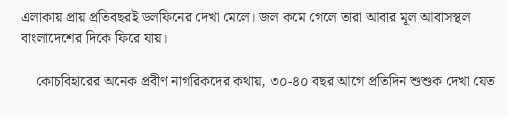এলাকায় প্রায় প্রতিবছরই ডলফিনের দেখা মেলে। জল কমে গেলে তারা আবার মূল আবাসস্থল বাংলাদেশের দিকে ফিরে যায়।

    কোচবিহারের অনেক প্রবীণ নাগরিকদের কথায়, ৩০-৪০ বছর আগে প্রতিদিন শুশুক দেখা যেত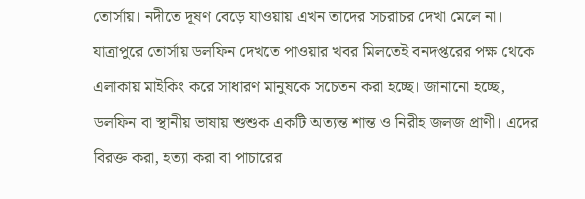তোর্সায়। নদীতে দূষণ বেড়ে যাওয়ায় এখন তাদের সচরাচর দেখা মেলে না। যাত্রাপুরে তোর্সায় ডলফিন দেখতে পাওয়ার খবর মিলতেই বনদপ্তরের পক্ষ থেকে এলাকায় মাইকিং করে সাধারণ মানুষকে সচেতন করা হচ্ছে। জানানো হচ্ছে, ডলফিন বা স্থানীয় ভাষায় শুশুক একটি অত্যন্ত শান্ত ও নিরীহ জলজ প্রাণী। এদের বিরক্ত করা, হত্যা করা বা পাচারের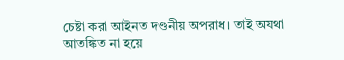চেষ্টা করা আইনত দণ্ডনীয় অপরাধ। তাই অযথা আতঙ্কিত না হয়ে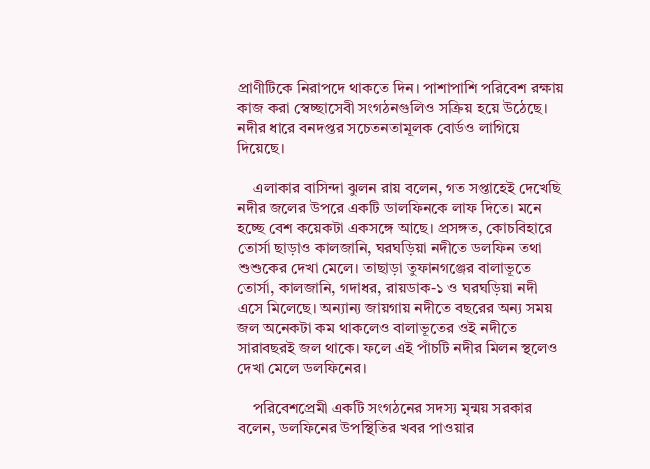প্রাণীটিকে নিরাপদে থাকতে দিন। পাশাপাশি পরিবেশ রক্ষায় কাজ করা স্বেচ্ছাসেবী সংগঠনগুলিও সক্রিয় হয়ে উঠেছে। নদীর ধারে বনদপ্তর সচেতনতামূলক বোর্ডও লাগিয়ে দিয়েছে।

    এলাকার বাসিন্দা ঝুলন রায় বলেন, গত সপ্তাহেই দেখেছি নদীর জলের উপরে একটি ডালফিনকে লাফ দিতে। মনে হচ্ছে বেশ কয়েকটা একসঙ্গে আছে। প্রসঙ্গত, কোচবিহারে তোর্সা ছাড়াও কালজানি, ঘরঘড়িয়া নদীতে ডলফিন তথা শুশুকের দেখা মেলে। তাছাড়া তুফানগঞ্জের বালাভূতে তোর্সা, কালজানি, গদাধর, রায়ডাক-১ ও ঘরঘড়িয়া নদী এসে মিলেছে। অন্যান্য জায়গায় নদীতে বছরের অন্য সময় জল অনেকটা কম থাকলেও বালাভূতের ওই নদীতে সারাবছরই জল থাকে। ফলে এই পাঁচটি নদীর মিলন স্থলেও দেখা মেলে ডলফিনের।

    পরিবেশপ্রেমী একটি সংগঠনের সদস্য মৃন্ময় সরকার বলেন, ডলফিনের উপস্থিতির খবর পাওয়ার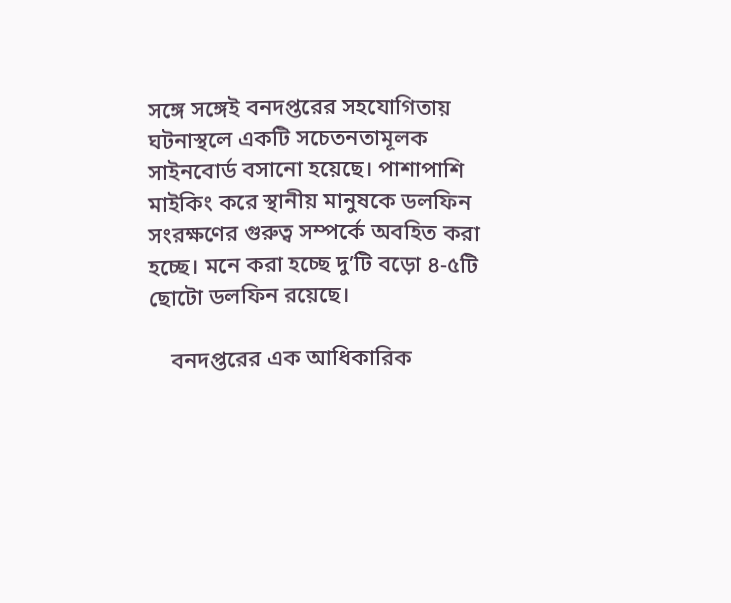সঙ্গে সঙ্গেই বনদপ্তরের সহযোগিতায় ঘটনাস্থলে একটি সচেতনতামূলক সাইনবোর্ড বসানো হয়েছে। পাশাপাশি মাইকিং করে স্থানীয় মানুষকে ডলফিন সংরক্ষণের গুরুত্ব সম্পর্কে অবহিত করা হচ্ছে। মনে করা হচ্ছে দু’টি বড়ো ৪-৫টি ছোটো ডলফিন রয়েছে।

    বনদপ্তরের এক আধিকারিক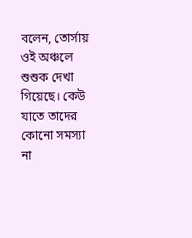বলেন, তোর্সায় ওই অঞ্চলে শুশুক দেখা গিয়েছে। কেউ যাতে তাদের কোনো সমস্যা না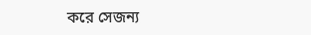করে সেজন্য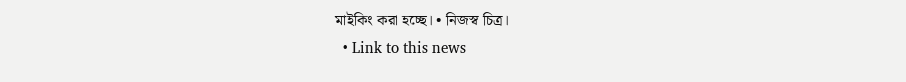মাইকিং করা হচ্ছে। • নিজস্ব চিত্র।
  • Link to this news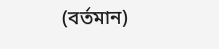(বর্তমান)